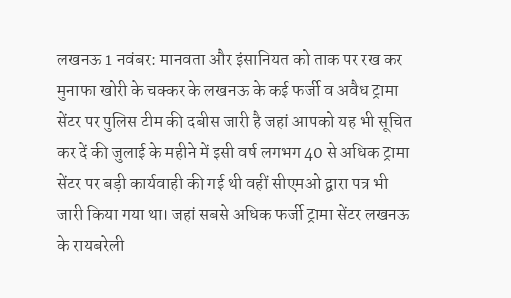लखनऊ 1 नवंबर: मानवता और इंसानियत को ताक पर रख कर मुनाफा खोरी के चक्कर के लखनऊ के कई फर्जी व अवैध ट्रामा सेंटर पर पुलिस टीम की दबीस जारी है जहां आपको यह भी सूचित कर दें की जुलाई के महीने में इसी वर्ष लगभग 40 से अधिक ट्रामा सेंटर पर बड़ी कार्यवाही की गई थी वहीं सीएमओ द्वारा पत्र भी जारी किया गया था। जहां सबसे अधिक फर्जी ट्रामा सेंटर लखनऊ के रायबरेली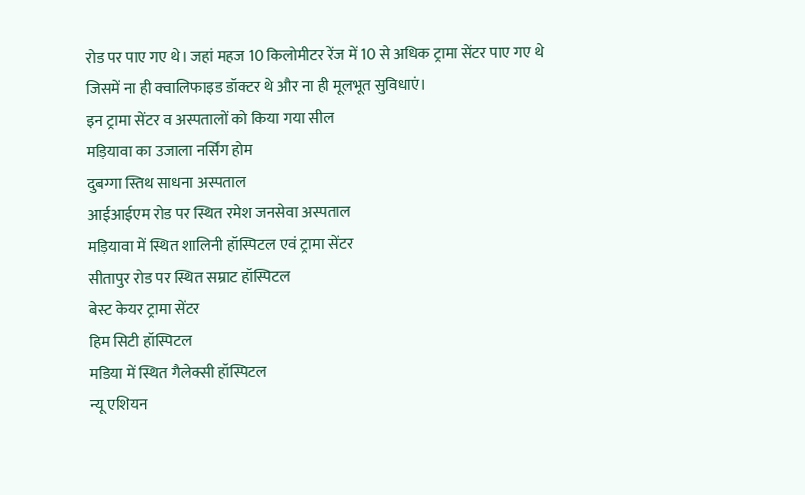रोड पर पाए गए थे। जहां महज 10 किलोमीटर रेंज में 10 से अधिक ट्रामा सेंटर पाए गए थे जिसमें ना ही क्वालिफाइड डॉक्टर थे और ना ही मूलभूत सुविधाएं।
इन ट्रामा सेंटर व अस्पतालों को किया गया सील
मड़ियावा का उजाला नर्सिंग होम
दुबग्गा स्तिथ साधना अस्पताल
आईआईएम रोड पर स्थित रमेश जनसेवा अस्पताल
मड़ियावा में स्थित शालिनी हॉस्पिटल एवं ट्रामा सेंटर
सीतापुर रोड पर स्थित सम्राट हॉस्पिटल
बेस्ट केयर ट्रामा सेंटर
हिम सिटी हॉस्पिटल
मडिया में स्थित गैलेक्सी हॉस्पिटल
न्यू एशियन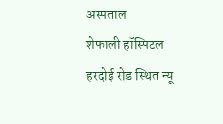अस्पताल
शेफाली हॉस्पिटल
हरदोई रोड स्थित न्यू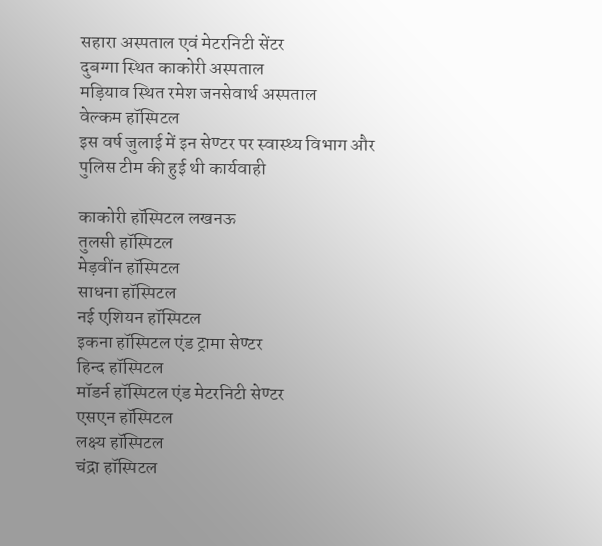सहारा अस्पताल एवं मेटरनिटी सेंटर
दुबग्गा स्थित काकोरी अस्पताल
मड़ियाव स्थित रमेश जनसेवार्थ अस्पताल
वेल्कम हॉस्पिटल
इस वर्ष जुलाई में इन सेण्टर पर स्वास्थ्य विभाग और पुलिस टीम की हुई थी कार्यवाही

काकोरी हॉस्पिटल लखनऊ
तुलसी हॉस्पिटल
मेड़वींन हॉस्पिटल
साधना हॉस्पिटल
नई एशियन हॉस्पिटल
इकना हॉस्पिटल एंड ट्रामा सेण्टर
हिन्द हॉस्पिटल
मॉडर्न हॉस्पिटल एंड मेटरनिटी सेण्टर
एसएन हॉस्पिटल
लक्ष्य हॉस्पिटल
चंद्रा हॉस्पिटल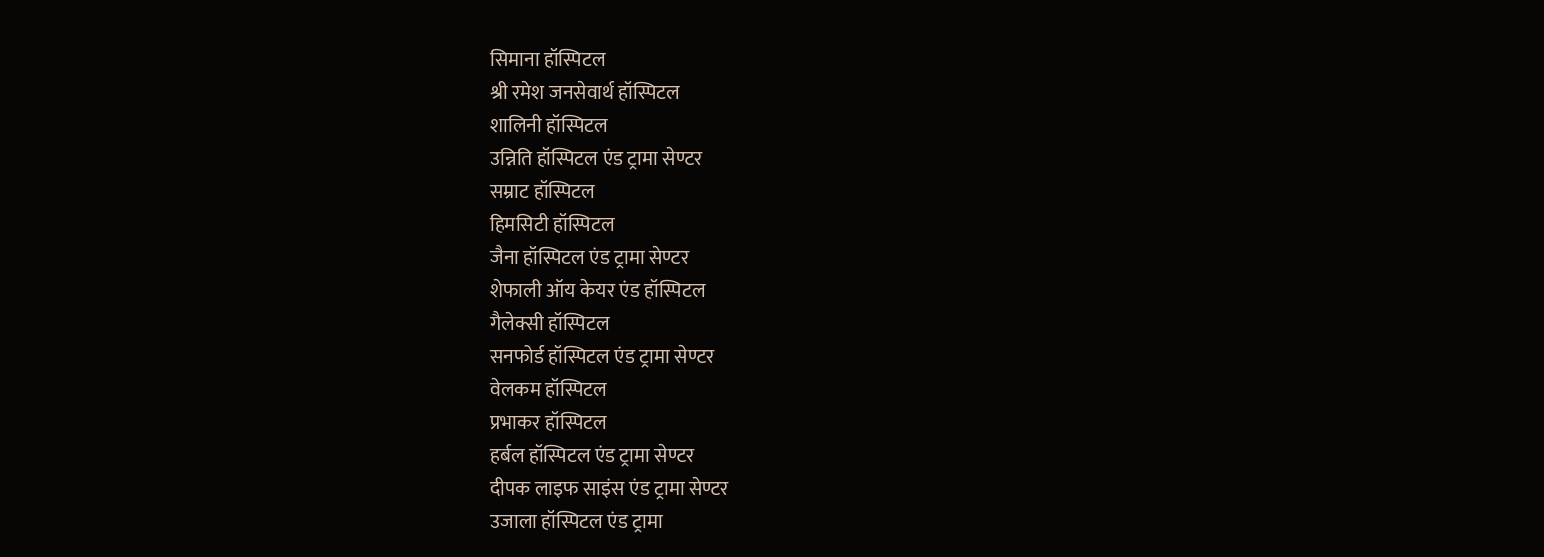सिमाना हॉस्पिटल
श्री रमेश जनसेवार्थ हॉस्पिटल
शालिनी हॉस्पिटल
उन्निति हॉस्पिटल एंड ट्रामा सेण्टर
सम्राट हॉस्पिटल
हिमसिटी हॉस्पिटल
जैना हॉस्पिटल एंड ट्रामा सेण्टर
शेफाली ऑय केयर एंड हॉस्पिटल
गैलेक्सी हॉस्पिटल
सनफोर्ड हॉस्पिटल एंड ट्रामा सेण्टर
वेलकम हॉस्पिटल
प्रभाकर हॉस्पिटल
हर्बल हॉस्पिटल एंड ट्रामा सेण्टर
दीपक लाइफ साइंस एंड ट्रामा सेण्टर
उजाला हॉस्पिटल एंड ट्रामा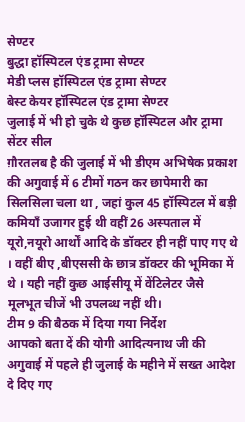सेण्टर
बुद्धा हॉस्पिटल एंड ट्रामा सेण्टर
मेडी प्लस हॉस्पिटल एंड ट्रामा सेण्टर
बेस्ट केयर हॉस्पिटल एंड ट्रामा सेण्टर
जुलाई में भी हो चुके थे कुछ हॉस्पिटल और ट्रामा सेंटर सील
ग़ौरतलब है की जुलाई में भी डीएम अभिषेक प्रकाश की अगुवाई में 6 टीमों गठन कर छापेमारी का सिलसिला चला था , जहां कुल 45 हॉस्पिटल में बड़ी कमियाँ उजागर हुई थी वहीं 26 अस्पताल में यूरो,नयूरो आर्थों आदि के डॉक्टर ही नहीं पाए गए थे । वहीं बीए ,बीएससी के छात्र डॉक्टर की भूमिका में थे । यही नहीं कुछ आईसीयू में वेंटिलेटर जैसे मूलभूत चीजें भी उपलब्ध नहीं थी।
टीम 9 की बैठक में दिया गया निर्देश
आपको बता दें की योगी आदित्यनाथ जी की अगुवाई में पहले ही जुलाई के महीने में सख्त आदेश दे दिए गए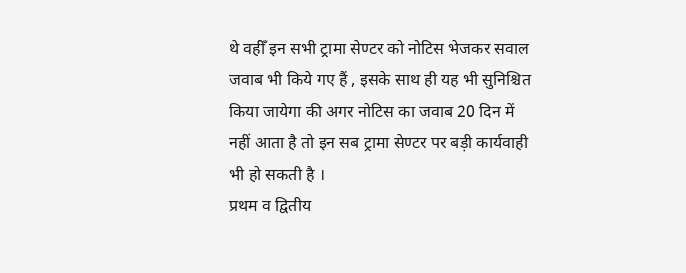थे वहीँ इन सभी ट्रामा सेण्टर को नोटिस भेजकर सवाल जवाब भी किये गए हैं , इसके साथ ही यह भी सुनिश्चित किया जायेगा की अगर नोटिस का जवाब 20 दिन में नहीं आता है तो इन सब ट्रामा सेण्टर पर बड़ी कार्यवाही भी हो सकती है ।
प्रथम व द्वितीय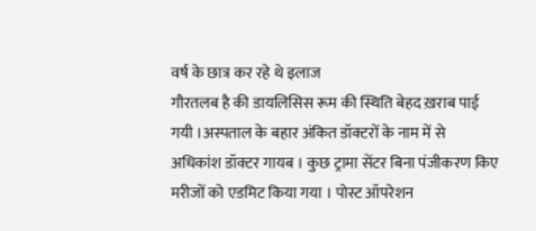वर्ष के छात्र कर रहे थे इलाज
गौरतलब है की डायलिसिस रूम की स्थिति बेहद ख़राब पाई गयी ।अस्पताल के बहार अंकित डॉक्टरों के नाम में से अधिकांश डॉक्टर गायब । कुछ ट्रामा सेंटर बिना पंजीकरण किए मरीजों को एडमिट किया गया । पोस्ट ऑपरेशन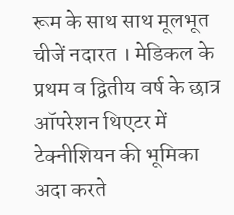रूम के साथ साथ मूलभूत चीजें नदारत । मेडिकल के प्रथम व द्वितीय वर्ष के छात्र ऑपरेशन थिएटर में टेक्नीशियन की भूमिका अदा करते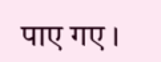पाए गए ।